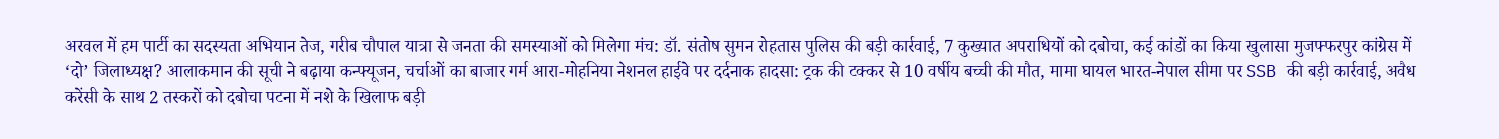अरवल में हम पार्टी का सदस्यता अभियान तेज, गरीब चौपाल यात्रा से जनता की समस्याओं को मिलेगा मंच: डॉ. संतोष सुमन रोहतास पुलिस की बड़ी कार्रवाई, 7 कुख्यात अपराधियों को दबोचा, कई कांडों का किया खुलासा मुजफ्फरपुर कांग्रेस में ‘दो’ जिलाध्यक्ष? आलाकमान की सूची ने बढ़ाया कन्फ्यूजन, चर्चाओं का बाजार गर्म आरा-मोहनिया नेशनल हाईवे पर दर्दनाक हादसा: ट्रक की टक्कर से 10 वर्षीय बच्ची की मौत, मामा घायल भारत-नेपाल सीमा पर SSB की बड़ी कार्रवाई, अवैध करेंसी के साथ 2 तस्करों को दबोचा पटना में नशे के खिलाफ बड़ी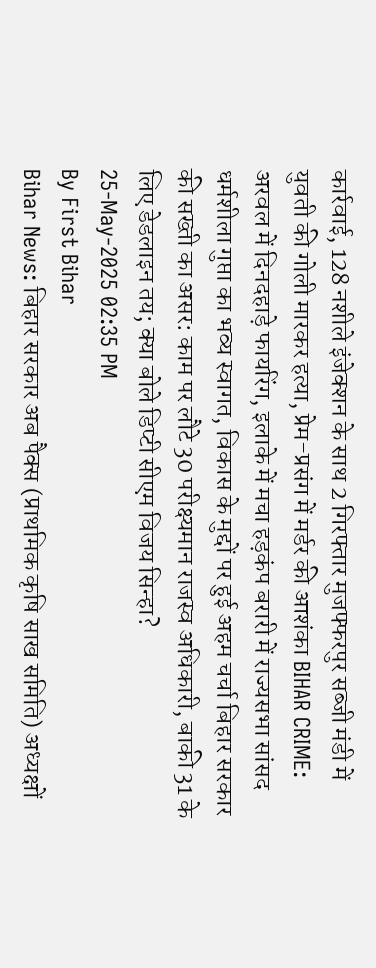कार्रवाई, 128 नशीले इंजेक्शन के साथ 2 गिरफ्तार मुजफ्फरपुर सब्जी मंडी में युवती की गोली मारकर हत्या, प्रेम-प्रसंग में मर्डर की आशंका BIHAR CRIME: अरवल में दिनदहाड़े फायरिंग, इलाके में मचा हड़कंप बरारी में राज्यसभा सांसद धर्मशीला गुप्ता का भव्य स्वागत, विकास के मुद्दों पर हुई अहम चर्चा बिहार सरकार की सख्ती का असर: काम पर लौटे 30 परीक्ष्यमान राजस्व अधिकारी, बाकी 31 के लिए डेडलाइन तय; क्या बोले डिप्टी सीएम विजय सिन्हा?
25-May-2025 02:35 PM
By First Bihar
Bihar News: बिहार सरकार अब पैक्स (प्राथमिक कृषि साख समिति) अध्यक्षों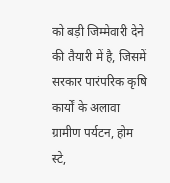को बड़ी जिम्मेवारी देने की तैयारी में है, जिसमें सरकार पारंपरिक कृषि कार्यों के अलावा ग्रामीण पर्यटन, होम स्टे,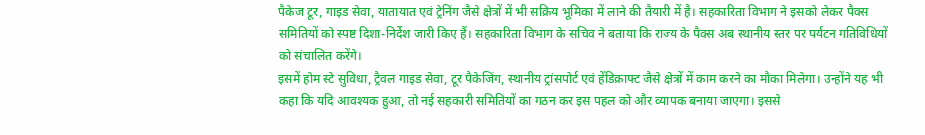पैकेज टूर, गाइड सेवा, यातायात एवं ट्रेनिंग जैसे क्षेत्रों में भी सक्रिय भूमिका में लाने की तैयारी में है। सहकारिता विभाग ने इसको लेकर पैक्स समितियों को स्पष्ट दिशा-निर्देश जारी किए हैं। सहकारिता विभाग के सचिव ने बताया कि राज्य के पैक्स अब स्थानीय स्तर पर पर्यटन गतिविधियों को संचालित करेंगे।
इसमें होम स्टे सुविधा, ट्रैवल गाइड सेवा, टूर पैकेजिंग, स्थानीय ट्रांसपोर्ट एवं हेंडिक्राफ्ट जैसे क्षेत्रों में काम करने का मौका मिलेगा। उन्होंने यह भी कहा कि यदि आवश्यक हुआ, तो नई सहकारी समितियों का गठन कर इस पहल को और व्यापक बनाया जाएगा। इससे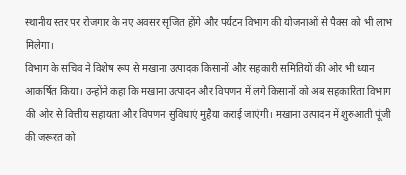स्थानीय स्तर पर रोजगार के नए अवसर सृजित होंगे और पर्यटन विभाग की योजनाओं से पैक्स को भी लाभ मिलेगा।
विभाग के सचिव ने विशेष रूप से मखाना उत्पादक किसानों और सहकारी समितियों की ओर भी ध्यान आकर्षित किया। उन्होंने कहा कि मखाना उत्पादन और विपणन में लगे किसानों को अब सहकारिता विभाग की ओर से वित्तीय सहायता और विपणन सुविधाएं मुहैया कराई जाएंगी। मखाना उत्पादन में शुरुआती पूंजी की जरूरत को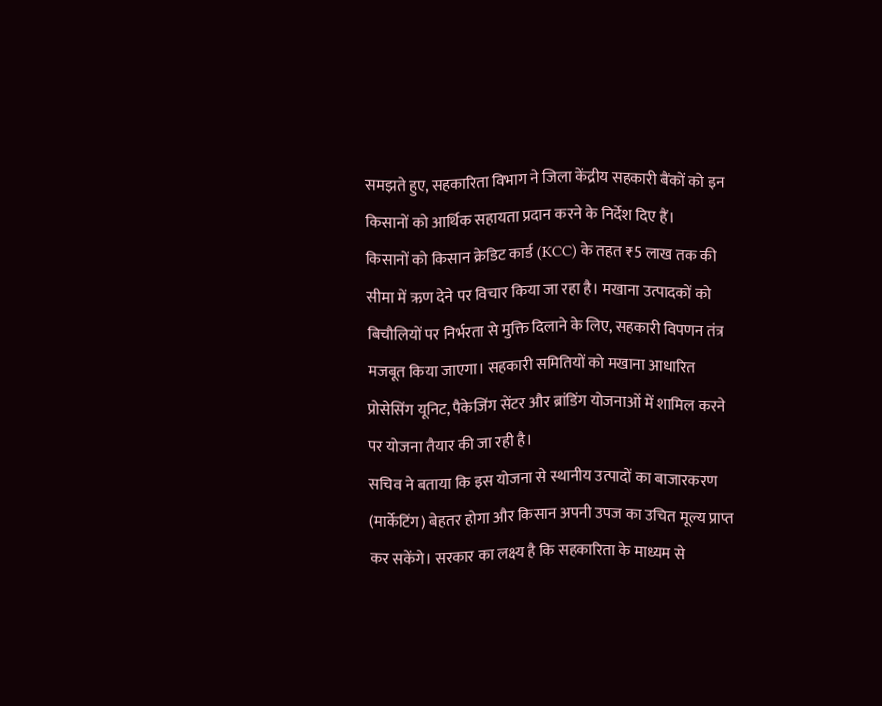समझते हुए, सहकारिता विभाग ने जिला केंद्रीय सहकारी बैंकों को इन किसानों को आर्थिक सहायता प्रदान करने के निर्देश दिए हैं।
किसानों को किसान क्रेडिट कार्ड (KCC) के तहत ₹5 लाख तक की सीमा में ऋण देने पर विचार किया जा रहा है। मखाना उत्पादकों को बिचौलियों पर निर्भरता से मुक्ति दिलाने के लिए, सहकारी विपणन तंत्र मजबूत किया जाएगा। सहकारी समितियों को मखाना आधारित प्रोसेसिंग यूनिट, पैकेजिंग सेंटर और ब्रांडिंग योजनाओं में शामिल करने पर योजना तैयार की जा रही है।
सचिव ने बताया कि इस योजना से स्थानीय उत्पादों का बाजारकरण (मार्केटिंग) बेहतर होगा और किसान अपनी उपज का उचित मूल्य प्राप्त कर सकेंगे। सरकार का लक्ष्य है कि सहकारिता के माध्यम से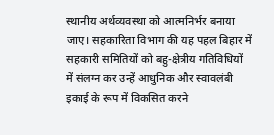स्थानीय अर्थव्यवस्था को आत्मनिर्भर बनाया जाए। सहकारिता विभाग की यह पहल बिहार में सहकारी समितियों को बहु-क्षेत्रीय गतिविधियों में संलग्न कर उन्हें आधुनिक और स्वावलंबी इकाई के रूप में विकसित करने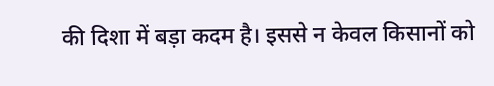की दिशा में बड़ा कदम है। इससे न केवल किसानों को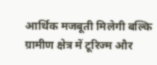आर्थिक मजबूती मिलेगी बल्कि ग्रामीण क्षेत्र में टूरिज्म और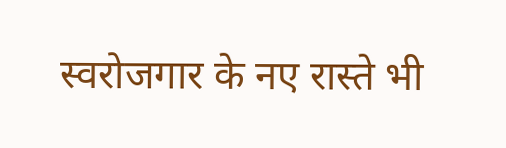स्वरोजगार के नए रास्ते भी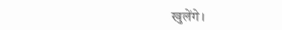खुलेंगे।